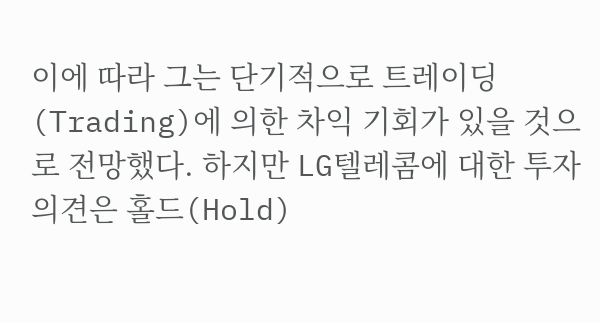이에 따라 그는 단기적으로 트레이딩(Trading)에 의한 차익 기회가 있을 것으로 전망했다. 하지만 LG텔레콤에 대한 투자의견은 홀드(Hold)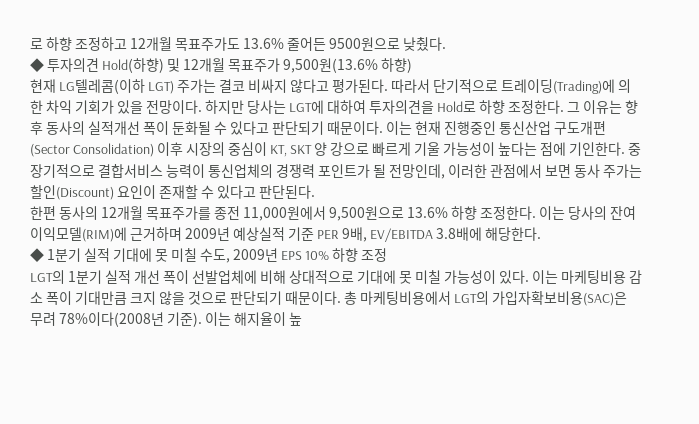로 하향 조정하고 12개월 목표주가도 13.6% 줄어든 9500원으로 낮췄다.
◆ 투자의견 Hold(하향) 및 12개월 목표주가 9,500원(13.6% 하향)
현재 LG텔레콤(이하 LGT) 주가는 결코 비싸지 않다고 평가된다. 따라서 단기적으로 트레이딩(Trading)에 의한 차익 기회가 있을 전망이다. 하지만 당사는 LGT에 대하여 투자의견을 Hold로 하향 조정한다. 그 이유는 향후 동사의 실적개선 폭이 둔화될 수 있다고 판단되기 때문이다. 이는 현재 진행중인 통신산업 구도개편(Sector Consolidation) 이후 시장의 중심이 KT, SKT 양 강으로 빠르게 기울 가능성이 높다는 점에 기인한다. 중장기적으로 결합서비스 능력이 통신업체의 경쟁력 포인트가 될 전망인데, 이러한 관점에서 보면 동사 주가는 할인(Discount) 요인이 존재할 수 있다고 판단된다.
한편 동사의 12개월 목표주가를 종전 11,000원에서 9,500원으로 13.6% 하향 조정한다. 이는 당사의 잔여이익모델(RIM)에 근거하며 2009년 예상실적 기준 PER 9배, EV/EBITDA 3.8배에 해당한다.
◆ 1분기 실적 기대에 못 미칠 수도, 2009년 EPS 10% 하향 조정
LGT의 1분기 실적 개선 폭이 선발업체에 비해 상대적으로 기대에 못 미칠 가능성이 있다. 이는 마케팅비용 감소 폭이 기대만큼 크지 않을 것으로 판단되기 때문이다. 총 마케팅비용에서 LGT의 가입자확보비용(SAC)은 무려 78%이다(2008년 기준). 이는 해지율이 높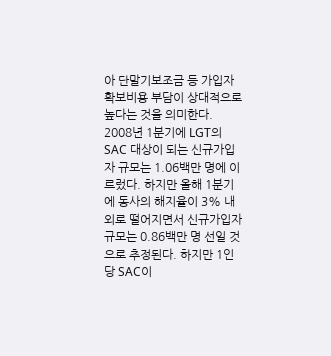아 단말기보조금 등 가입자 확보비용 부담이 상대적으로 높다는 것을 의미한다.
2008년 1분기에 LGT의 SAC 대상이 되는 신규가입자 규모는 1.06백만 명에 이르렀다. 하지만 올해 1분기에 동사의 해지율이 3% 내외로 떨어지면서 신규가입자 규모는 0.86백만 명 선일 것으로 추정된다. 하지만 1인당 SAC이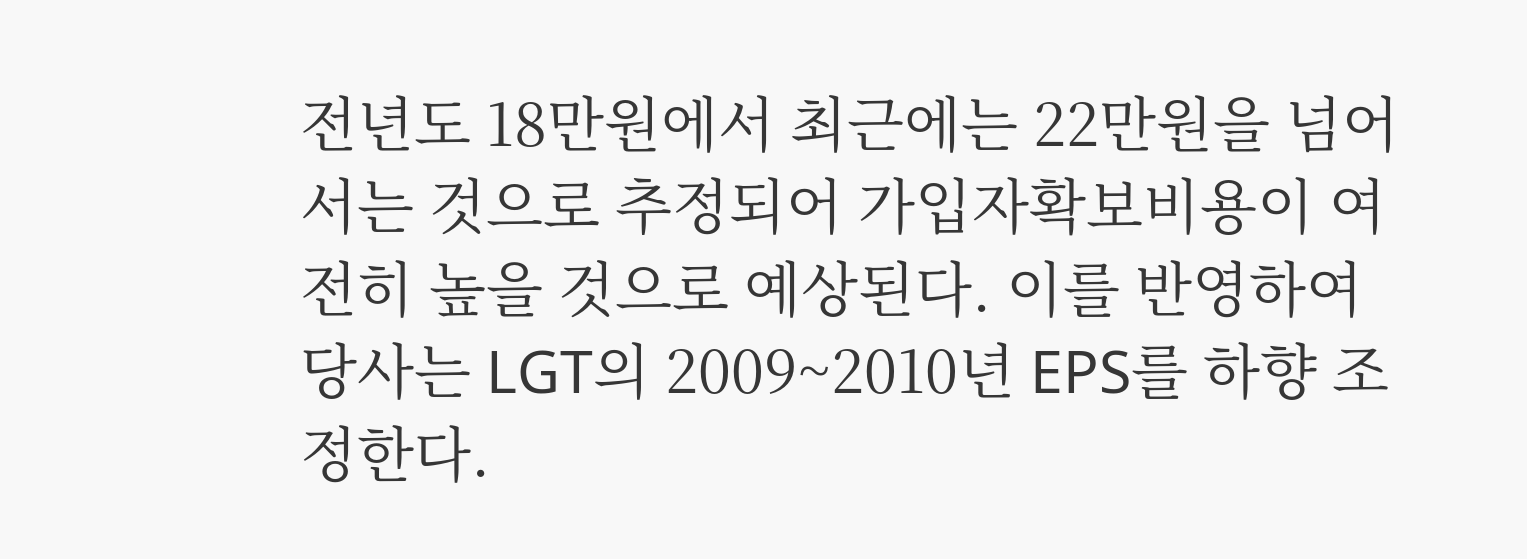전년도 18만원에서 최근에는 22만원을 넘어서는 것으로 추정되어 가입자확보비용이 여전히 높을 것으로 예상된다. 이를 반영하여 당사는 LGT의 2009~2010년 EPS를 하향 조정한다.